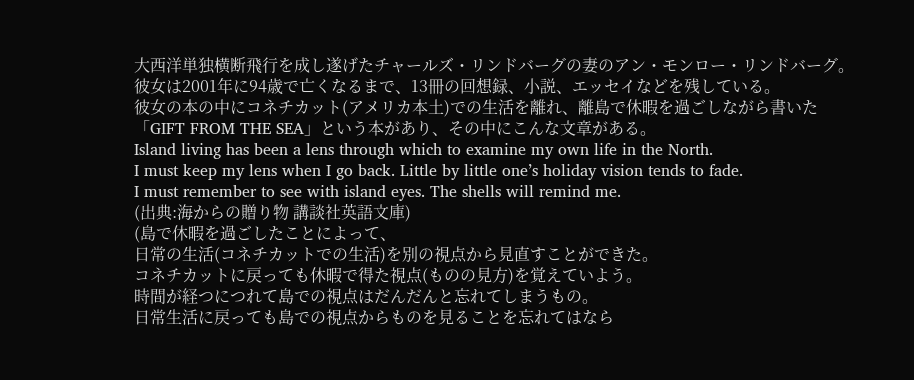大西洋単独横断飛行を成し遂げたチャールズ・リンドバーグの妻のアン・モンロー・リンドバーグ。
彼女は2001年に94歳で亡くなるまで、13冊の回想録、小説、エッセイなどを残している。
彼女の本の中にコネチカット(アメリカ本土)での生活を離れ、離島で休暇を過ごしながら書いた
「GIFT FROM THE SEA」という本があり、その中にこんな文章がある。
Island living has been a lens through which to examine my own life in the North.
I must keep my lens when I go back. Little by little one’s holiday vision tends to fade.
I must remember to see with island eyes. The shells will remind me.
(出典:海からの贈り物 講談社英語文庫)
(島で休暇を過ごしたことによって、
日常の生活(コネチカットでの生活)を別の視点から見直すことができた。
コネチカットに戻っても休暇で得た視点(ものの見方)を覚えていよう。
時間が経つにつれて島での視点はだんだんと忘れてしまうもの。
日常生活に戻っても島での視点からものを見ることを忘れてはなら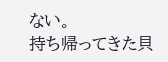ない。
持ち帰ってきた貝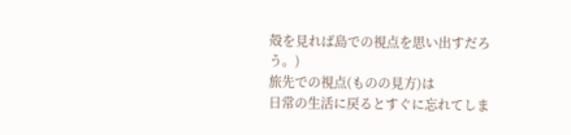殻を見れば島での視点を思い出すだろう。)
旅先での視点(ものの見方)は
日常の生活に戻るとすぐに忘れてしま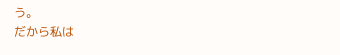う。
だから私は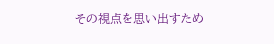その視点を思い出すため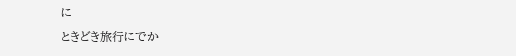に
ときどき旅行にでか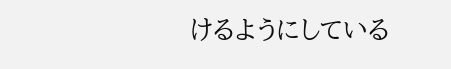けるようにしている